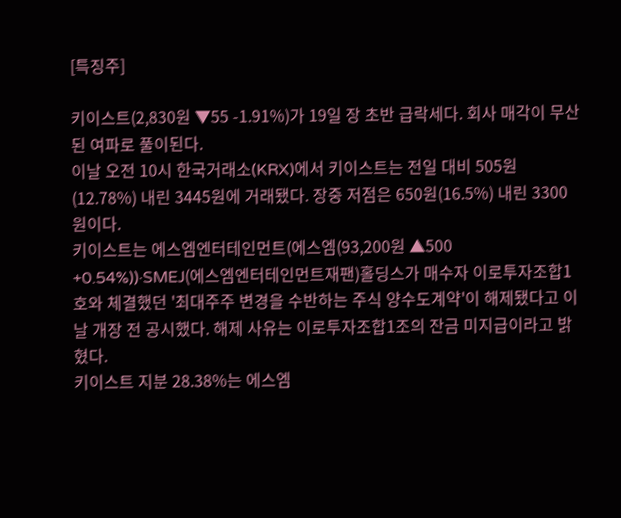[특징주]

키이스트(2,830원 ▼55 -1.91%)가 19일 장 초반 급락세다. 회사 매각이 무산된 여파로 풀이된다.
이날 오전 10시 한국거래소(KRX)에서 키이스트는 전일 대비 505원(12.78%) 내린 3445원에 거래됐다. 장중 저점은 650원(16.5%) 내린 3300원이다.
키이스트는 에스엠엔터테인먼트(에스엠(93,200원 ▲500 +0.54%))·SMEJ(에스엠엔터테인먼트재팬)홀딩스가 매수자 이로투자조합1호와 체결했던 '최대주주 변경을 수반하는 주식 양수도계약'이 해제됐다고 이날 개장 전 공시했다. 해제 사유는 이로투자조합1조의 잔금 미지급이라고 밝혔다.
키이스트 지분 28.38%는 에스엠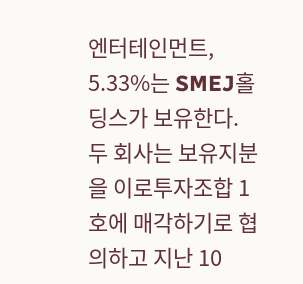엔터테인먼트, 5.33%는 SMEJ홀딩스가 보유한다.
두 회사는 보유지분을 이로투자조합 1호에 매각하기로 협의하고 지난 10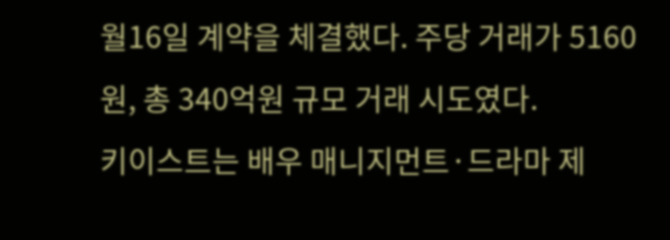월16일 계약을 체결했다. 주당 거래가 5160원, 총 340억원 규모 거래 시도였다.
키이스트는 배우 매니지먼트·드라마 제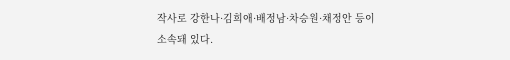작사로 강한나·김희애·배정남·차승원·채정안 등이 소속돼 있다.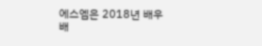에스엠은 2018년 배우 배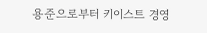용준으로부터 키이스트 경영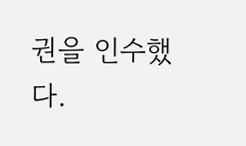권을 인수했다.